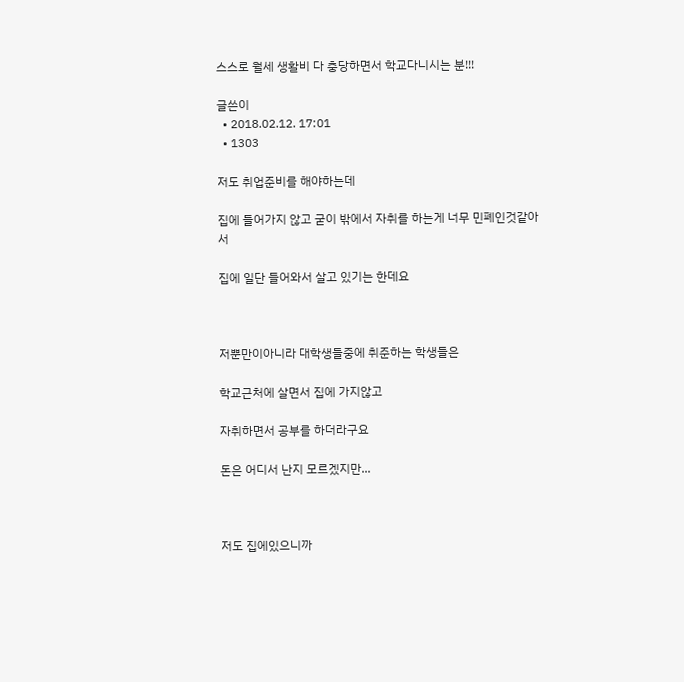스스로 월세 생활비 다 충당하면서 학교다니시는 분!!!

글쓴이
  • 2018.02.12. 17:01
  • 1303

저도 취업준비를 해야하는데

집에 들어가지 않고 굳이 밖에서 자취를 하는게 너무 민폐인것같아서

집에 일단 들어와서 살고 있기는 한데요



저뿐만이아니라 대학생들중에 취준하는 학생들은

학교근처에 살면서 집에 가지않고

자취하면서 공부를 하더라구요

돈은 어디서 난지 모르겠지만...



저도 집에있으니까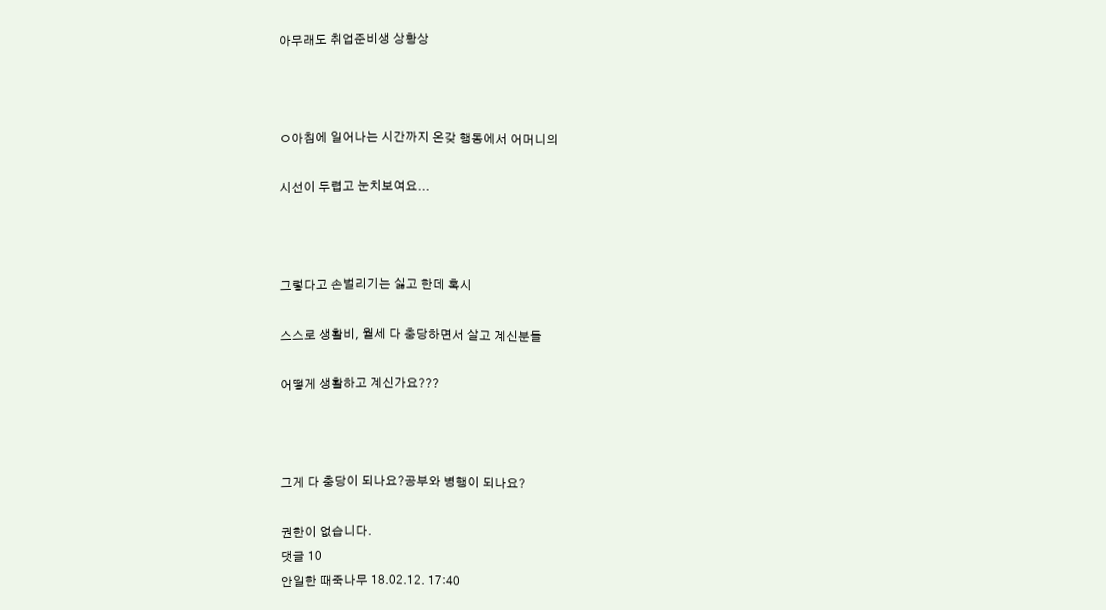아무래도 취업준비생 상황상



ㅇ아침에 일어나는 시간까지 온갖 행동에서 어머니의

시선이 두렵고 눈치보여요...



그렇다고 손벌리기는 싫고 한데 혹시

스스로 생활비, 월세 다 충당하면서 살고 계신분들

어떻게 생활하고 계신가요???



그게 다 충당이 되나요?공부와 병행이 되나요?

권한이 없습니다.
댓글 10
안일한 때죽나무 18.02.12. 17:40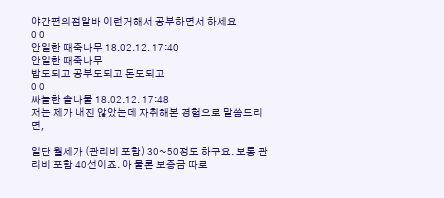야간편의점알바 이런거해서 공부하면서 하세요
0 0
안일한 때죽나무 18.02.12. 17:40
안일한 때죽나무
밥도되고 공부도되고 돈도되고
0 0
싸늘한 솔나물 18.02.12. 17:48
저는 제가 내진 않았는데 자취해본 경험으로 말씀드리면,

일단 월세가 (관리비 포함) 30~50정도 하구요. 보통 관리비 포함 40선이죠. 아 물론 보증금 따로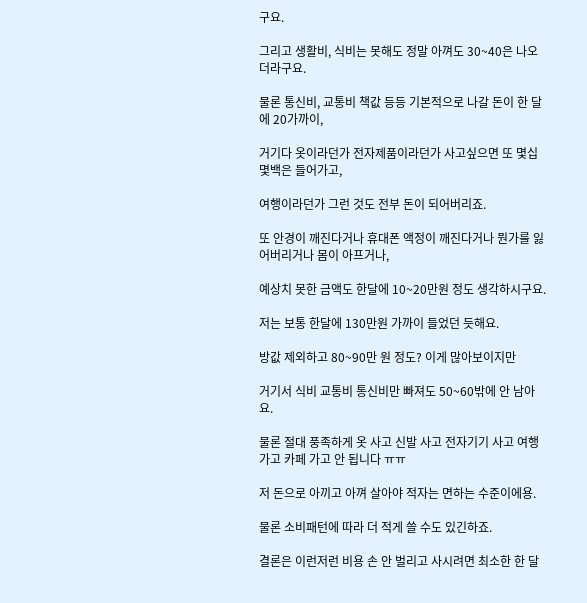구요.

그리고 생활비, 식비는 못해도 정말 아껴도 30~40은 나오더라구요.

물론 통신비, 교통비 책값 등등 기본적으로 나갈 돈이 한 달에 20가까이,

거기다 옷이라던가 전자제품이라던가 사고싶으면 또 몇십 몇백은 들어가고,

여행이라던가 그런 것도 전부 돈이 되어버리죠.

또 안경이 깨진다거나 휴대폰 액정이 깨진다거나 뭔가를 잃어버리거나 몸이 아프거나,

예상치 못한 금액도 한달에 10~20만원 정도 생각하시구요.

저는 보통 한달에 130만원 가까이 들었던 듯해요.

방값 제외하고 80~90만 원 정도? 이게 많아보이지만

거기서 식비 교통비 통신비만 빠져도 50~60밖에 안 남아요.

물론 절대 풍족하게 옷 사고 신발 사고 전자기기 사고 여행가고 카페 가고 안 됩니다 ㅠㅠ

저 돈으로 아끼고 아껴 살아야 적자는 면하는 수준이에용.

물론 소비패턴에 따라 더 적게 쓸 수도 있긴하죠.

결론은 이런저런 비용 손 안 벌리고 사시려면 최소한 한 달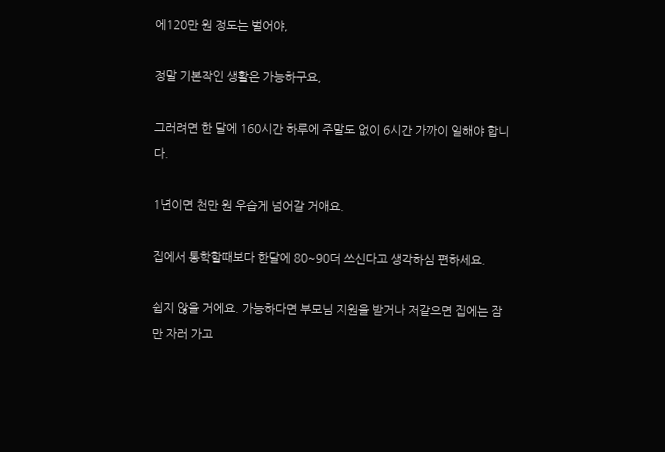에120만 원 정도는 벌어야,

정말 기본작인 생활은 가능하구요,

그러려면 한 달에 160시간 하루에 주말도 없이 6시간 가까이 일해야 합니다.

1년이면 천만 원 우습게 넘어갈 거애요.

집에서 통학할때보다 한달에 80~90더 쓰신다고 생각하심 편하세요.

쉽지 않을 거에요. 가능하다면 부모님 지원을 받거나 저같으면 집에는 잠만 자러 가고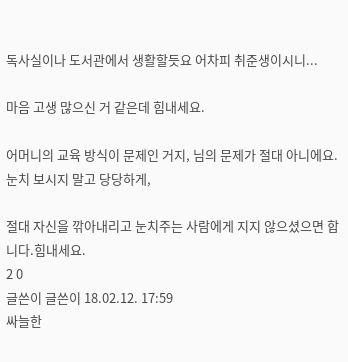독사실이나 도서관에서 생활할듯요 어차피 취준생이시니...

마음 고생 많으신 거 같은데 힘내세요.

어머니의 교육 방식이 문제인 거지, 님의 문제가 절대 아니에요. 눈치 보시지 말고 당당하게,

절대 자신을 깎아내리고 눈치주는 사람에게 지지 않으셨으면 합니다.힘내세요.
2 0
글쓴이 글쓴이 18.02.12. 17:59
싸늘한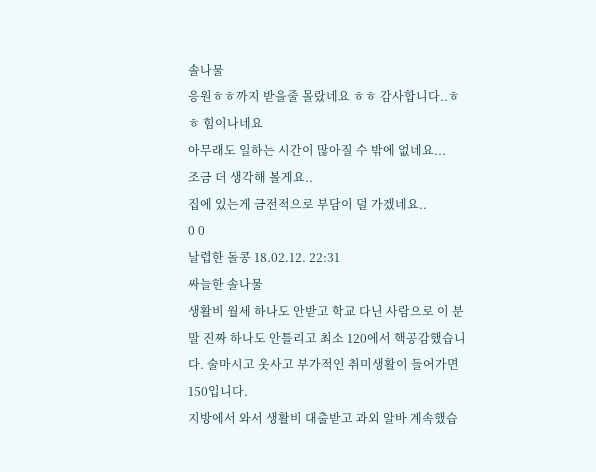솔나물
응원ㅎㅎ까지 받을줄 몰랐네요 ㅎㅎ 감사합니다..ㅎㅎ 힘이나네요
아무래도 일하는 시간이 많아질 수 밖에 없네요...
조금 더 생각해 볼게요..
집에 있는게 금전적으로 부담이 덜 가겠네요..
0 0
날렵한 돌콩 18.02.12. 22:31
싸늘한 솔나물
생활비 월세 하나도 안받고 학교 다닌 사람으로 이 분 말 진짜 하나도 안틀리고 최소 120에서 핵공감했습니다. 술마시고 옷사고 부가적인 취미생활이 들어가면 150입니다.
지방에서 와서 생활비 대출받고 과외 알바 계속했습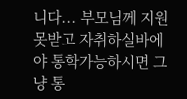니다... 부모님께 지원못받고 자취하실바에야 통학가능하시면 그냥 통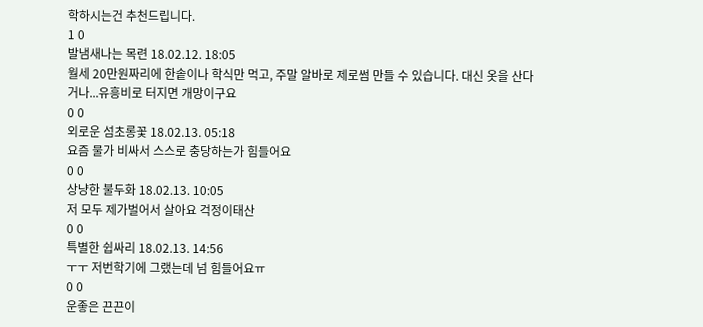학하시는건 추천드립니다.
1 0
발냄새나는 목련 18.02.12. 18:05
월세 20만원짜리에 한솥이나 학식만 먹고, 주말 알바로 제로썸 만들 수 있습니다. 대신 옷을 산다거나...유흥비로 터지면 개망이구요
0 0
외로운 섬초롱꽃 18.02.13. 05:18
요즘 물가 비싸서 스스로 충당하는가 힘들어요
0 0
상냥한 불두화 18.02.13. 10:05
저 모두 제가벌어서 살아요 걱정이태산
0 0
특별한 쉽싸리 18.02.13. 14:56
ㅜㅜ 저번학기에 그랬는데 넘 힘들어요ㅠ
0 0
운좋은 끈끈이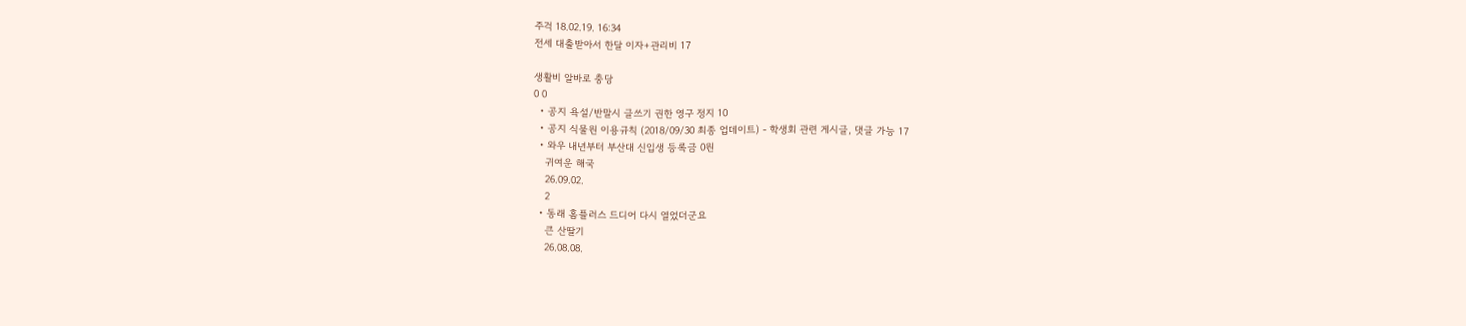주걱 18.02.19. 16:34
전세 대출받아서 한달 이자+관리비 17

생활비 알바로 충당
0 0
  • 공지 욕설/반말시 글쓰기 권한 영구 정지 10
  • 공지 식물원 이용규칙 (2018/09/30 최종 업데이트) - 학생회 관련 게시글, 댓글 가능 17
  • 와우 내년부터 부산대 신입생 등록금 0원
    귀여운 해국
    26.09.02.
    2
  • 동래 홈플러스 드디어 다시 열었더군요
    큰 산딸기
    26.08.08.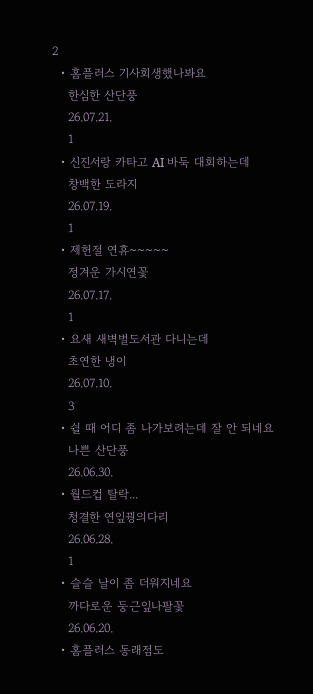2
  • 홈플러스 기사회생했나봐요
    한심한 산단풍
    26.07.21.
    1
  • 신진서랑 카타고 AI 바둑 대회하는데
    창백한 도라지
    26.07.19.
    1
  • 제헌절 연휴~~~~~
    정겨운 가시연꽃
    26.07.17.
    1
  • 요새 새벽벌도서관 다니는데
    초연한 냉이
    26.07.10.
    3
  • 쉴 때 어디 좀 나가보려는데 잘 안 되네요
    나쁜 산단풍
    26.06.30.
  • 월드컵 탈락...
    청결한 연잎꿩의다리
    26.06.28.
    1
  • 슬슬 날이 좀 더워지네요
    까다로운 둥근잎나팔꽃
    26.06.20.
  • 홈플러스 동래점도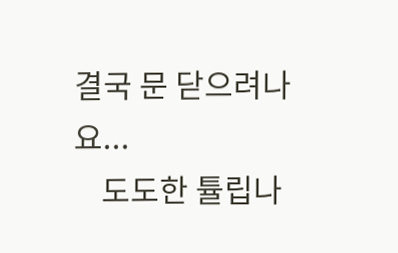결국 문 닫으려나요...
    도도한 튤립나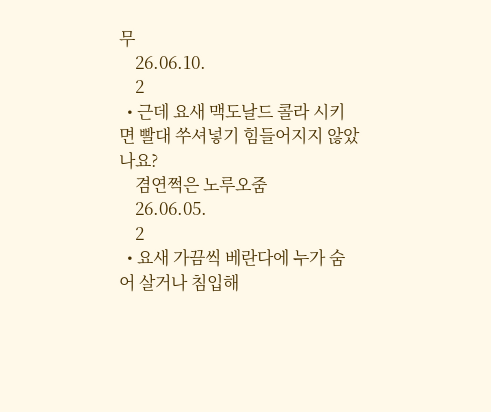무
    26.06.10.
    2
  • 근데 요새 맥도날드 콜라 시키면 빨대 쑤셔넣기 힘들어지지 않았나요?
    겸연쩍은 노루오줌
    26.06.05.
    2
  • 요새 가끔씩 베란다에 누가 숨어 살거나 침입해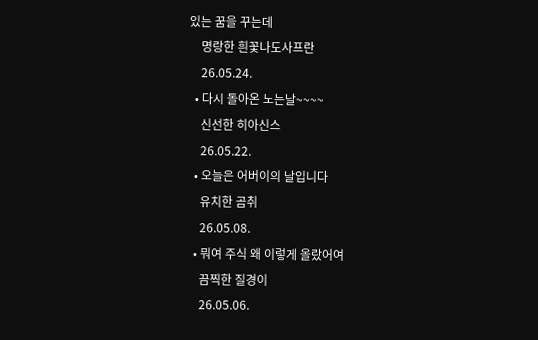있는 꿈을 꾸는데
    명랑한 흰꽃나도사프란
    26.05.24.
  • 다시 돌아온 노는날~~~~
    신선한 히아신스
    26.05.22.
  • 오늘은 어버이의 날입니다
    유치한 곰취
    26.05.08.
  • 뭐여 주식 왜 이렇게 올랐어여
    끔찍한 질경이
    26.05.06.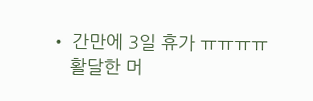• 간만에 3일 휴가 ㅠㅠㅠㅠ
    활달한 머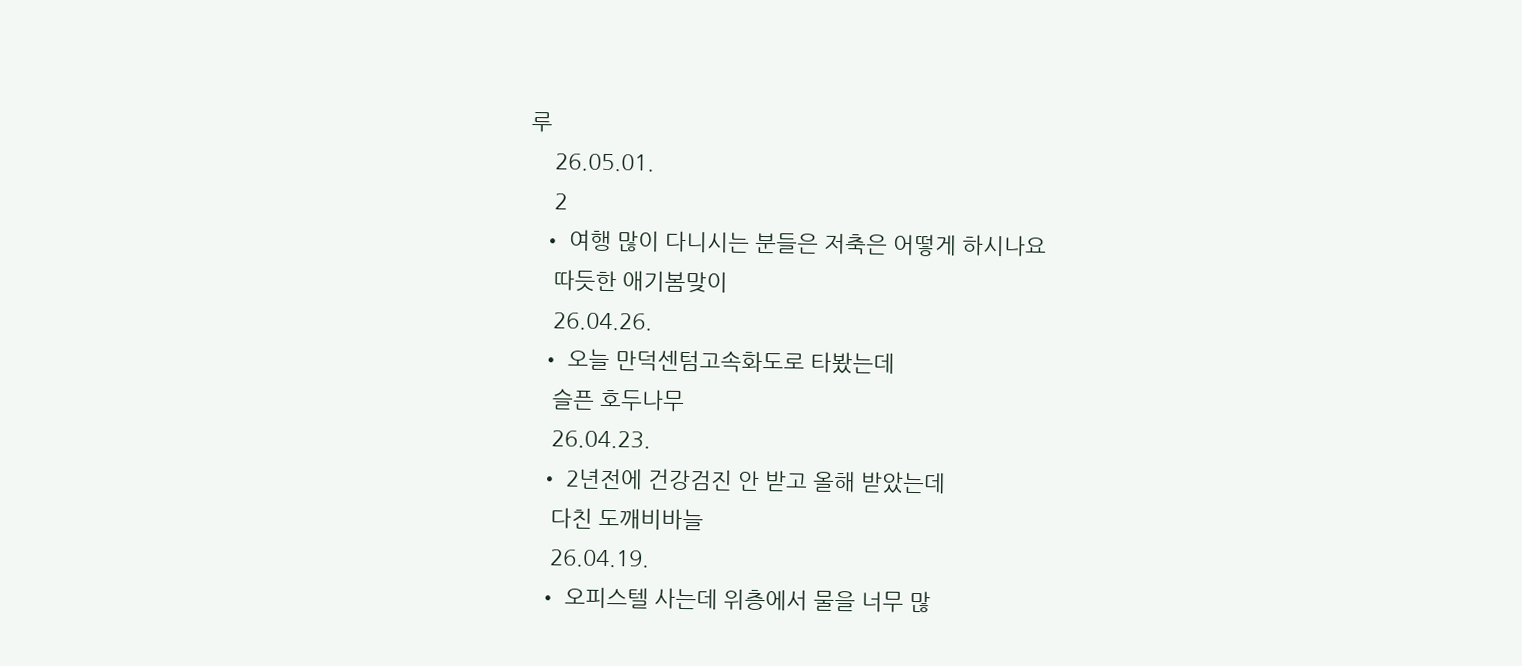루
    26.05.01.
    2
  • 여행 많이 다니시는 분들은 저축은 어떻게 하시나요
    따듯한 애기봄맞이
    26.04.26.
  • 오늘 만덕센텀고속화도로 타봤는데
    슬픈 호두나무
    26.04.23.
  • 2년전에 건강검진 안 받고 올해 받았는데
    다친 도깨비바늘
    26.04.19.
  • 오피스텔 사는데 위층에서 물을 너무 많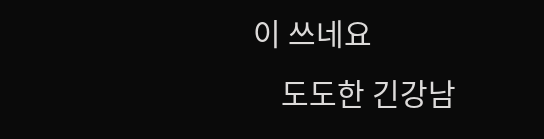이 쓰네요
    도도한 긴강남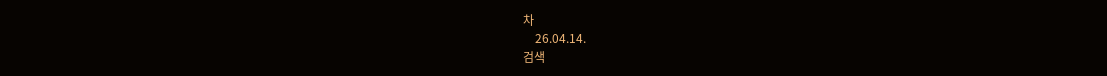차
    26.04.14.
검색